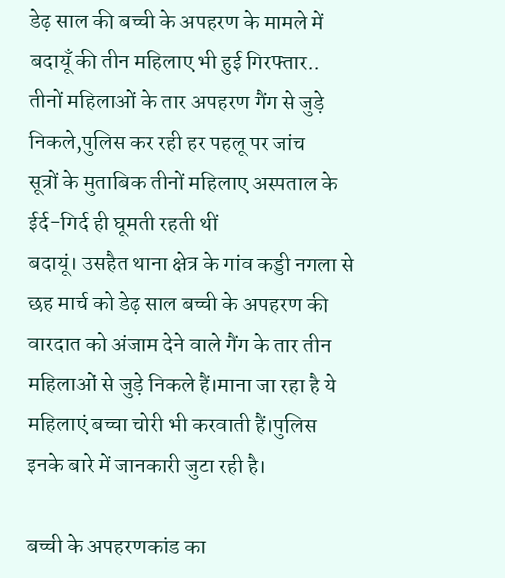डेढ़ साल की बच्ची के अपहरण के मामले में बदायूँ की तीन महिलाए भी हुई गिरफ्तार..
तीनों महिलाओं के तार अपहरण गैंग से जुड़े निकले,पुलिस कर रही हर पहलू पर जांच
सूत्रों के मुताबिक तीनों महिलाए अस्पताल के ईर्द-गिर्द ही घूमती रहती थीं
बदायूं। उसहैत थाना क्षेत्र के गांव कड्डी नगला से छह मार्च को डेढ़ साल बच्ची के अपहरण की वारदात को अंजाम देने वाले गैंग के तार तीन महिलाओं से जुड़े निकले हैं।माना जा रहा है ये महिलाएं बच्चा चोरी भी करवाती हैं।पुलिस इनके बारे में जानकारी जुटा रही है।

बच्ची के अपहरणकांड का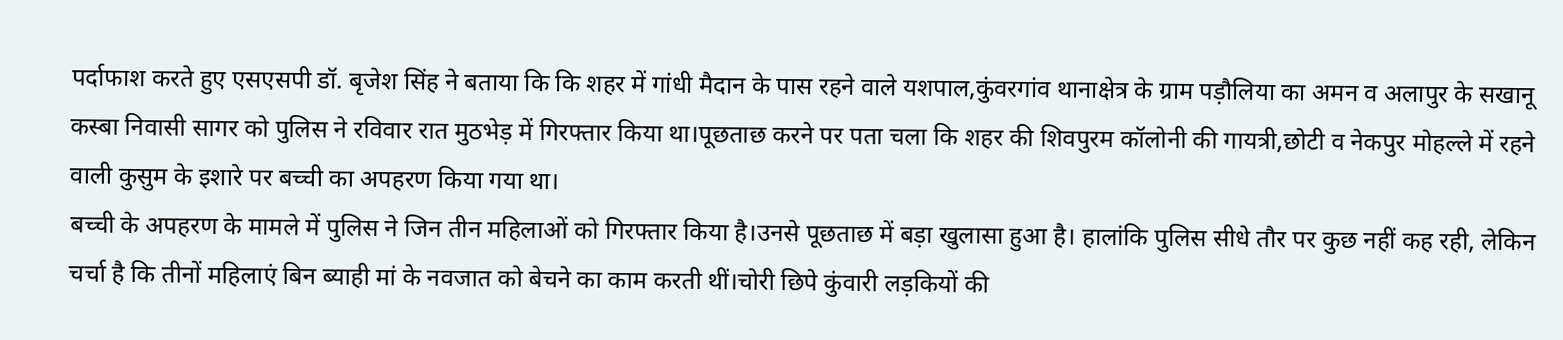पर्दाफाश करते हुए एसएसपी डॉ. बृजेश सिंह ने बताया कि कि शहर में गांधी मैदान के पास रहने वाले यशपाल,कुंवरगांव थानाक्षेत्र के ग्राम पड़ौलिया का अमन व अलापुर के सखानू कस्बा निवासी सागर को पुलिस ने रविवार रात मुठभेड़ में गिरफ्तार किया था।पूछताछ करने पर पता चला कि शहर की शिवपुरम कॉलोनी की गायत्री,छोटी व नेकपुर मोहल्ले में रहने वाली कुसुम के इशारे पर बच्ची का अपहरण किया गया था।
बच्ची के अपहरण के मामले में पुलिस ने जिन तीन महिलाओं को गिरफ्तार किया है।उनसे पूछताछ में बड़ा खुलासा हुआ है। हालांकि पुलिस सीधे तौर पर कुछ नहीं कह रही, लेकिन चर्चा है कि तीनों महिलाएं बिन ब्याही मां के नवजात को बेचने का काम करती थीं।चोरी छिपे कुंवारी लड़कियों की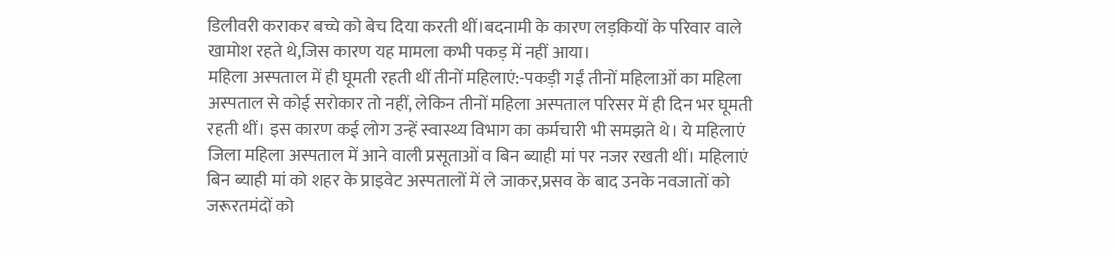डिलीवरी कराकर बच्चे को बेच दिया करती थीं।बदनामी के कारण लड़कियों के परिवार वाले खामोश रहते थे,जिस कारण यह मामला कभी पकड़ में नहीं आया।
महिला अस्पताल में ही घूमती रहती थीं तीनों महिलाएं:-पकड़ी गईं तीनों महिलाओं का महिला अस्पताल से कोई सरोकार तो नहीं, लेकिन तीनों महिला अस्पताल परिसर में ही दिन भर घूमती रहती थीं। इस कारण कई लोग उन्हें स्वास्थ्य विभाग का कर्मचारी भी समझते थे। ये महिलाएं जिला महिला अस्पताल में आने वाली प्रसूताओं व बिन ब्याही मां पर नजर रखती थीं। महिलाएं बिन ब्याही मां को शहर के प्राइवेट अस्पतालों में ले जाकर,प्रसव के बाद उनके नवजातों को जरूरतमंदों को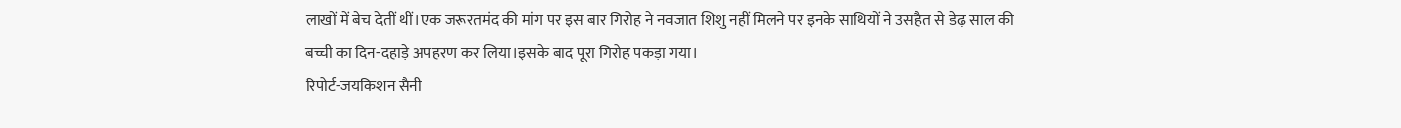लाखों में बेच देतीं थीं।एक जरूरतमंद की मांग पर इस बार गिरोह ने नवजात शिशु नहीं मिलने पर इनके साथियों ने उसहैत से डेढ़ साल की बच्ची का दिन-दहाड़े अपहरण कर लिया।इसके बाद पूरा गिरोह पकड़ा गया।
रिपोर्ट-जयकिशन सैनी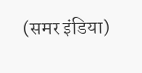(समर इंडिया)